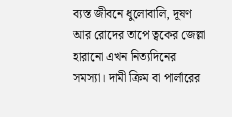ব্যস্ত জীবনে ধুলোবালি, দূষণ আর রোদের তাপে ত্বকের জেল্লা হারানো এখন নিত্যদিনের সমস্যা। দামী ক্রিম বা পার্লারের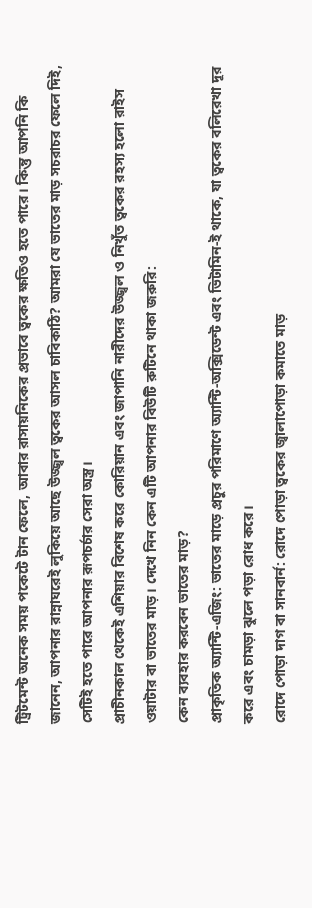ট্রিটমেন্ট অনেক সময় পকেটে টান ফেলে, আবার রাসায়নিকের প্রভাবে ত্বকের ক্ষতিও হতে পারে। কিন্তু আপনি কি জানেন, আপনার রান্নাঘরেই লুকিয়ে আছে উজ্জ্বল ত্বকের আসল চাবিকাঠি? আমরা যে ভাতের মাড় সচরাচর ফেলে দিই, সেটিই হতে পারে আপনার রূপচর্চার সেরা অস্ত্র।
প্রাচীনকাল থেকেই এশিয়ার বিশেষ করে কোরিয়ান এবং জাপানি নারীদের উজ্জ্বল ও নিখুঁত ত্বকের রহস্য হলো রাইস ওয়াটার বা ভাতের মাড়। দেখে নিন কেন এটি আপনার বিউটি রুটিনে থাকা জরুরি:
কেন ব্যবহার করবেন ভাতের মাড়?
প্রাকৃতিক অ্যান্টি-এজিং: ভাতের মাড়ে প্রচুর পরিমাণে অ্যান্টি-অক্সিডেন্ট এবং ভিটামিন-ই থাকে, যা ত্বকের বলিরেখা দূর করে এবং চামড়া ঝুলে পড়া রোধ করে।
রোদে পোড়া দাগ বা সানবার্ন: রোদে পোড়া ত্বকের জ্বালাপোড়া কমাতে মাড়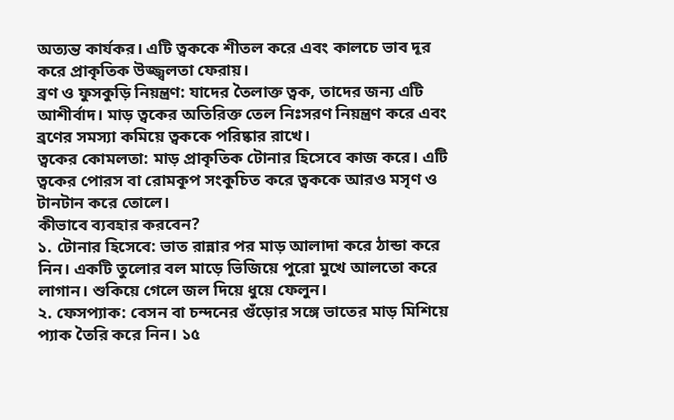অত্যন্ত কার্যকর। এটি ত্বককে শীতল করে এবং কালচে ভাব দূর করে প্রাকৃতিক উজ্জ্বলতা ফেরায়।
ব্রণ ও ফুসকুড়ি নিয়ন্ত্রণ: যাদের তৈলাক্ত ত্বক, তাদের জন্য এটি আশীর্বাদ। মাড় ত্বকের অতিরিক্ত তেল নিঃসরণ নিয়ন্ত্রণ করে এবং ব্রণের সমস্যা কমিয়ে ত্বককে পরিষ্কার রাখে।
ত্বকের কোমলতা: মাড় প্রাকৃতিক টোনার হিসেবে কাজ করে। এটি ত্বকের পোরস বা রোমকূপ সংকুচিত করে ত্বককে আরও মসৃণ ও টানটান করে তোলে।
কীভাবে ব্যবহার করবেন?
১. টোনার হিসেবে: ভাত রান্নার পর মাড় আলাদা করে ঠান্ডা করে নিন। একটি তুলোর বল মাড়ে ভিজিয়ে পুরো মুখে আলতো করে লাগান। শুকিয়ে গেলে জল দিয়ে ধুয়ে ফেলুন।
২. ফেসপ্যাক: বেসন বা চন্দনের গুঁড়োর সঙ্গে ভাতের মাড় মিশিয়ে প্যাক তৈরি করে নিন। ১৫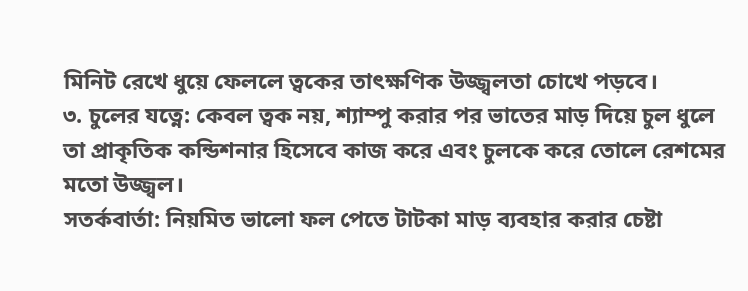মিনিট রেখে ধুয়ে ফেললে ত্বকের তাৎক্ষণিক উজ্জ্বলতা চোখে পড়বে।
৩. চুলের যত্নে: কেবল ত্বক নয়, শ্যাম্পু করার পর ভাতের মাড় দিয়ে চুল ধুলে তা প্রাকৃতিক কন্ডিশনার হিসেবে কাজ করে এবং চুলকে করে তোলে রেশমের মতো উজ্জ্বল।
সতর্কবার্তা: নিয়মিত ভালো ফল পেতে টাটকা মাড় ব্যবহার করার চেষ্টা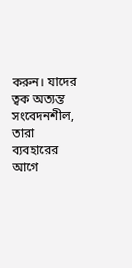করুন। যাদের ত্বক অত্যন্ত সংবেদনশীল, তারা ব্যবহারের আগে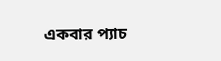একবার প্যাচ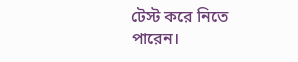টেস্ট করে নিতে পারেন।